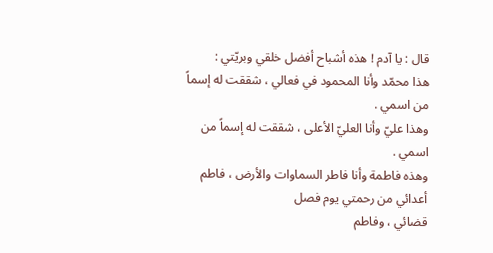قال : يا آدم ! هذه أشباح أفضل خلقي وبريّتي :
هذا محمّد وأنا المحمود في فعالي ، شققت له إسماً من اسمي .
وهذا عليّ وأنا العليّ الأعلى ، شققت له إسماً من اسمي .
وهذه فاطمة وأنا فاطر السماوات والأرض ، فاطم أعدائي من رحمتي يوم فصل
قضائي ، وفاطم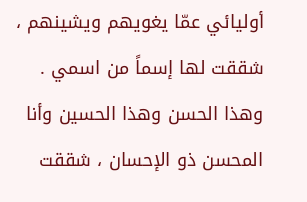أوليائي عمّا يغويهم ويشينهم ، شققت لها إسماً من اسمي .
وهذا الحسن وهذا الحسين وأنا المحسن ذو الإحسان ، شققت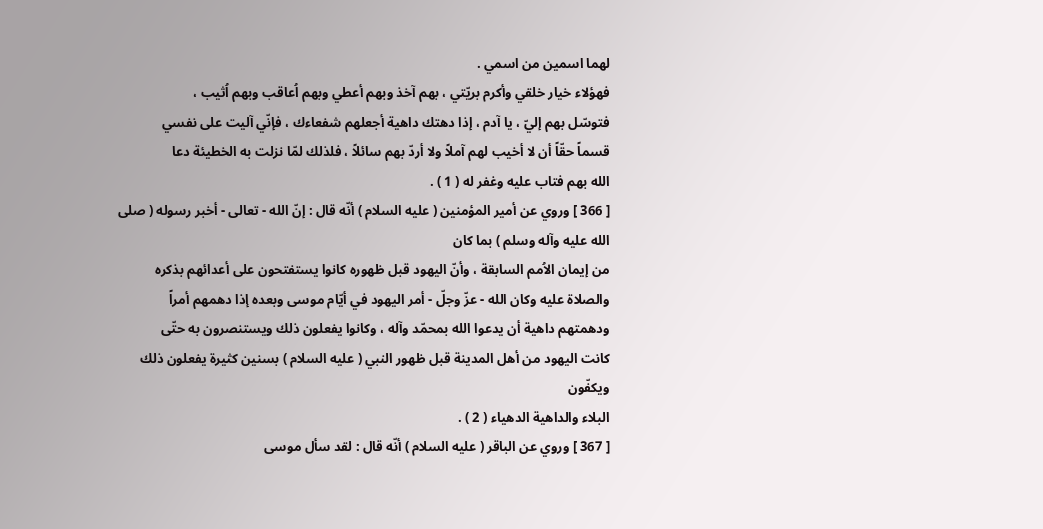لهما اسمين من اسمي .
فهؤلاء خيار خلقي وأكرم بريّتي ، بهم آخذ وبهم أعطي وبهم اُعاقب وبهم اُثيب ،
فتوسّل بهم إليّ ، يا آدم ، إذا دهتك داهية أجعلهم شفعاءك ، فإنّي آليت على نفسي
قسماً حقّاً أن لا أخيب لهم آملاً ولا أردّ بهم سائلاً ، فلذلك لمّا نزلت به الخطيئة دعا
الله بهم فتاب عليه وغفر له ( 1 ) .
[ 366 ] وروي عن أمير المؤمنين ( عليه السلام ) أنّه قال : إنّ الله - تعالى - أخبر رسوله ( صلى الله عليه وآله وسلم ) بما كان
من إيمان الاُمم السابقة ، وأنّ اليهود قبل ظهوره كانوا يستفتحون على أعدائهم بذكره
والصلاة عليه وكان الله - عزّ وجلّ - أمر اليهود في أيّام موسى وبعده إذا دهمهم أمراً
ودهمتهم داهية أن يدعوا الله بمحمّد وآله ، وكانوا يفعلون ذلك ويستنصرون به حتّى
كانت اليهود من أهل المدينة قبل ظهور النبي ( عليه السلام ) بسنين كثيرة يفعلون ذلك ويكفّون
البلاء والداهية الدهياء ( 2 ) .
[ 367 ] وروي عن الباقر ( عليه السلام ) أنّه قال : لقد سأل موسى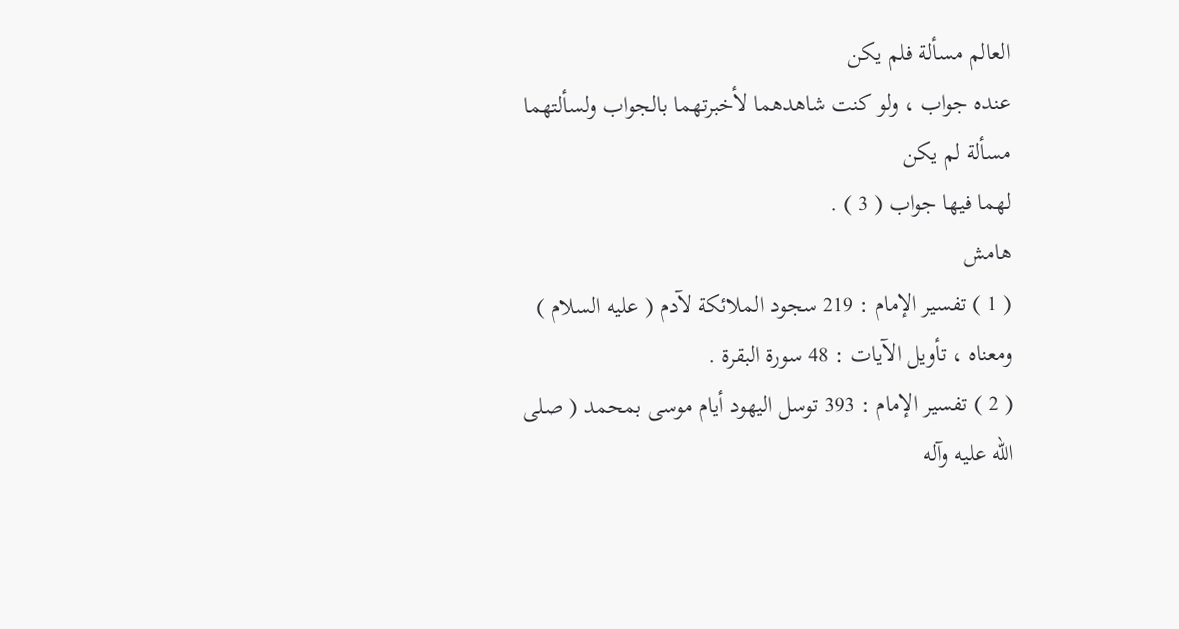العالم مسألة فلم يكن
عنده جواب ، ولو كنت شاهدهما لأخبرتهما بالجواب ولسألتهما مسألة لم يكن
لهما فيها جواب ( 3 ) .
هامش
( 1 ) تفسير الإمام : 219 سجود الملائكة لآدم ( عليه السلام ) ومعناه ، تأويل الآيات : 48 سورة البقرة .
( 2 ) تفسير الإمام : 393 توسل اليهود أيام موسى بمحمد ( صلى الله عليه وآله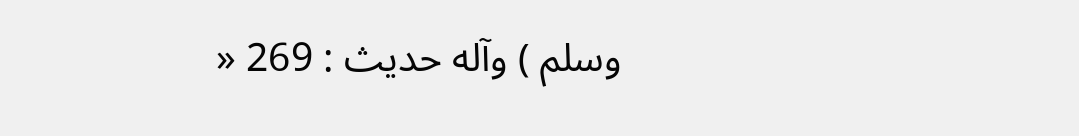وسلم ) وآله حديث : 269 «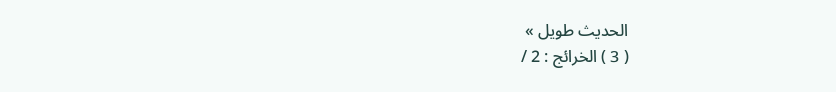الحديث طويل »
( 3 ) الخرائج : 2 /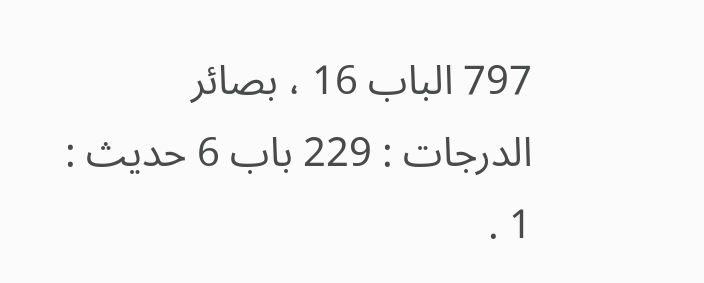797 الباب 16 ، بصائر الدرجات : 229 باب 6 حديث : 1 .